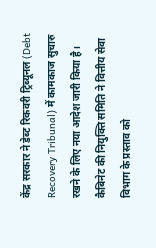केंद्र सरकार ने डेब्ट रिकवरी ट्रिब्यूनल (Debt Recovery Tribunal) में कामकाज सुचारु रखने के लिए नया आदेश जारी किया है। कैबिनेट की नियुक्ति समिति ने वित्तीय सेवा विभाग के प्रस्ताव को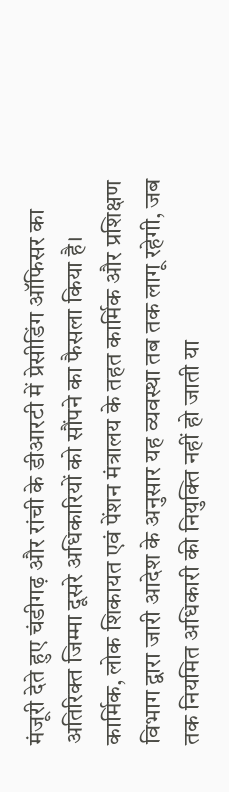मंजूरी देते हुए चंडीगढ़ और रांची के डीआरटी में प्रेसीडिंग ऑफिसर का अतिरिक्त जिम्मा दूसरे अधिकारियों को सौंपने का फैसला किया है। कार्मिक, लोक शिकायत एवं पेंशन मंत्रालय के तहत कार्मिक और प्रशिक्षण विभाग द्वारा जारी आदेश के अनुसार यह व्यवस्था तब तक लागू रहेगी, जब तक नियमित अधिकारी की नियुक्ति नहीं हो जाती या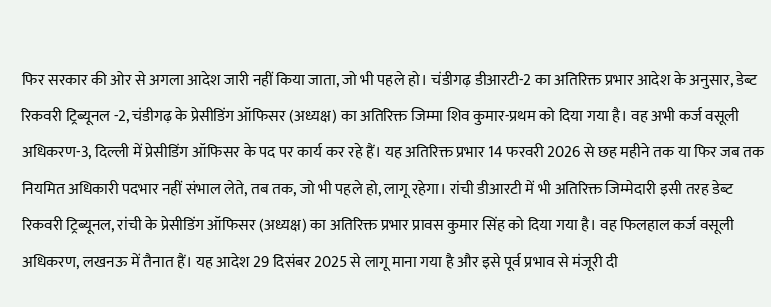फिर सरकार की ओर से अगला आदेश जारी नहीं किया जाता, जो भी पहले हो। चंडीगढ़ डीआरटी-2 का अतिरिक्त प्रभार आदेश के अनुसार, डेब्ट रिकवरी ट्रिब्यूनल -2, चंडीगढ़ के प्रेसीडिंग ऑफिसर (अध्यक्ष) का अतिरिक्त जिम्मा शिव कुमार-प्रथम को दिया गया है। वह अभी कर्ज वसूली अधिकरण-3, दिल्ली में प्रेसीडिंग ऑफिसर के पद पर कार्य कर रहे हैं। यह अतिरिक्त प्रभार 14 फरवरी 2026 से छह महीने तक या फिर जब तक नियमित अधिकारी पदभार नहीं संभाल लेते, तब तक, जो भी पहले हो, लागू रहेगा। रांची डीआरटी में भी अतिरिक्त जिम्मेदारी इसी तरह डेब्ट रिकवरी ट्रिब्यूनल, रांची के प्रेसीडिंग ऑफिसर (अध्यक्ष) का अतिरिक्त प्रभार प्रावस कुमार सिंह को दिया गया है। वह फिलहाल कर्ज वसूली अधिकरण, लखनऊ में तैनात हैं। यह आदेश 29 दिसंबर 2025 से लागू माना गया है और इसे पूर्व प्रभाव से मंजूरी दी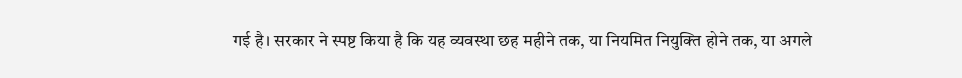गई है। सरकार ने स्पष्ट किया है कि यह व्यवस्था छह महीने तक, या नियमित नियुक्ति होने तक, या अगले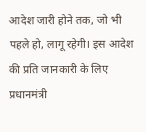आदेश जारी होने तक, जो भी पहले हो, लागू रहेगी। इस आदेश की प्रति जानकारी के लिए प्रधानमंत्री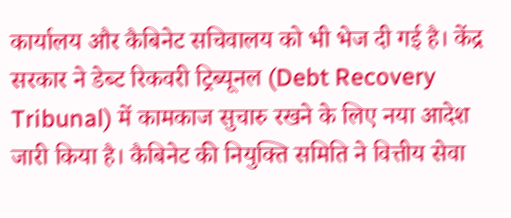कार्यालय और कैबिनेट सचिवालय को भी भेज दी गई है। केंद्र सरकार ने डेब्ट रिकवरी ट्रिब्यूनल (Debt Recovery Tribunal) में कामकाज सुचारु रखने के लिए नया आदेश जारी किया है। कैबिनेट की नियुक्ति समिति ने वित्तीय सेवा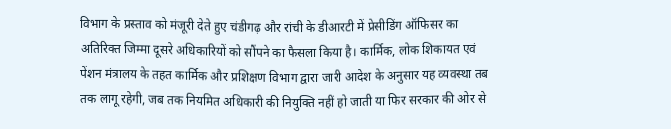विभाग के प्रस्ताव को मंजूरी देते हुए चंडीगढ़ और रांची के डीआरटी में प्रेसीडिंग ऑफिसर का अतिरिक्त जिम्मा दूसरे अधिकारियों को सौंपने का फैसला किया है। कार्मिक, लोक शिकायत एवं पेंशन मंत्रालय के तहत कार्मिक और प्रशिक्षण विभाग द्वारा जारी आदेश के अनुसार यह व्यवस्था तब तक लागू रहेगी, जब तक नियमित अधिकारी की नियुक्ति नहीं हो जाती या फिर सरकार की ओर से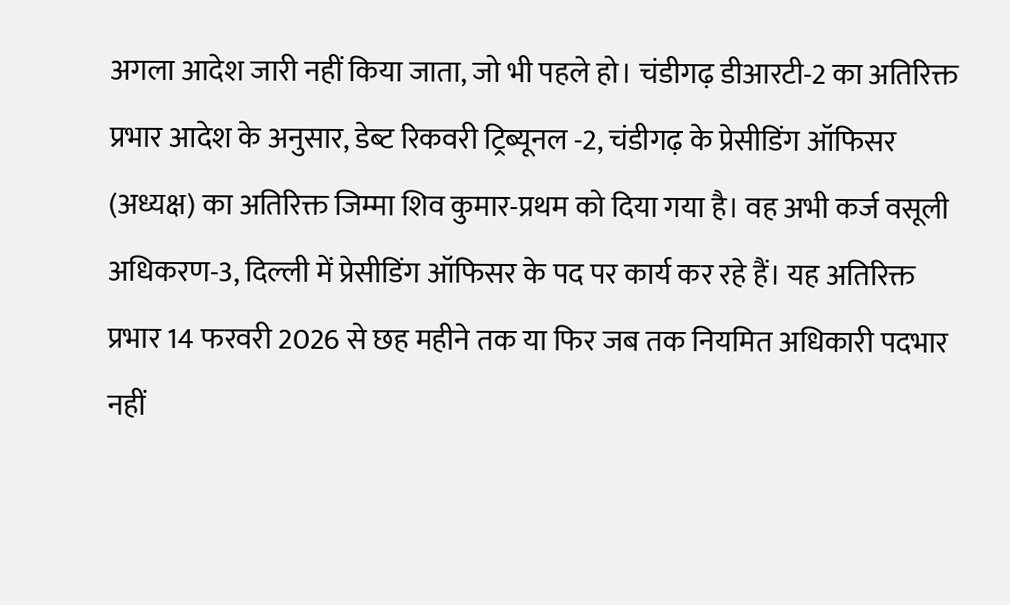अगला आदेश जारी नहीं किया जाता, जो भी पहले हो। चंडीगढ़ डीआरटी-2 का अतिरिक्त प्रभार आदेश के अनुसार, डेब्ट रिकवरी ट्रिब्यूनल -2, चंडीगढ़ के प्रेसीडिंग ऑफिसर (अध्यक्ष) का अतिरिक्त जिम्मा शिव कुमार-प्रथम को दिया गया है। वह अभी कर्ज वसूली अधिकरण-3, दिल्ली में प्रेसीडिंग ऑफिसर के पद पर कार्य कर रहे हैं। यह अतिरिक्त प्रभार 14 फरवरी 2026 से छह महीने तक या फिर जब तक नियमित अधिकारी पदभार नहीं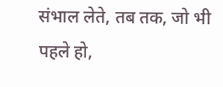संभाल लेते, तब तक, जो भी पहले हो,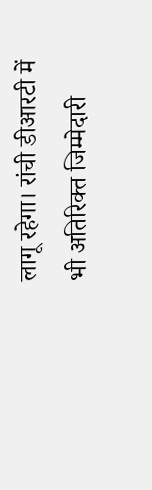लागू रहेगा। रांची डीआरटी में भी अतिरिक्त जिम्मेदारी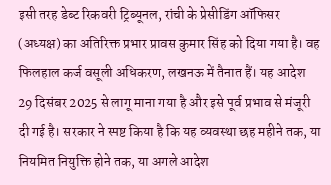इसी तरह डेब्ट रिकवरी ट्रिब्यूनल, रांची के प्रेसीडिंग ऑफिसर (अध्यक्ष) का अतिरिक्त प्रभार प्रावस कुमार सिंह को दिया गया है। वह फिलहाल कर्ज वसूली अधिकरण, लखनऊ में तैनात हैं। यह आदेश 29 दिसंबर 2025 से लागू माना गया है और इसे पूर्व प्रभाव से मंजूरी दी गई है। सरकार ने स्पष्ट किया है कि यह व्यवस्था छह महीने तक, या नियमित नियुक्ति होने तक, या अगले आदेश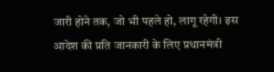जारी होने तक, जो भी पहले हो, लागू रहेगी। इस आदेश की प्रति जानकारी के लिए प्रधानमंत्री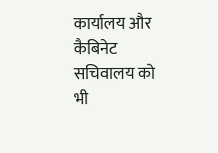कार्यालय और कैबिनेट सचिवालय को भी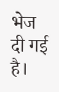भेज दी गई है।